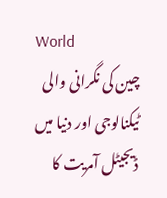World
چین کی نگرانی والی ٹیکنالوجی اور دنیا میں ڈیجیٹل آمریت کا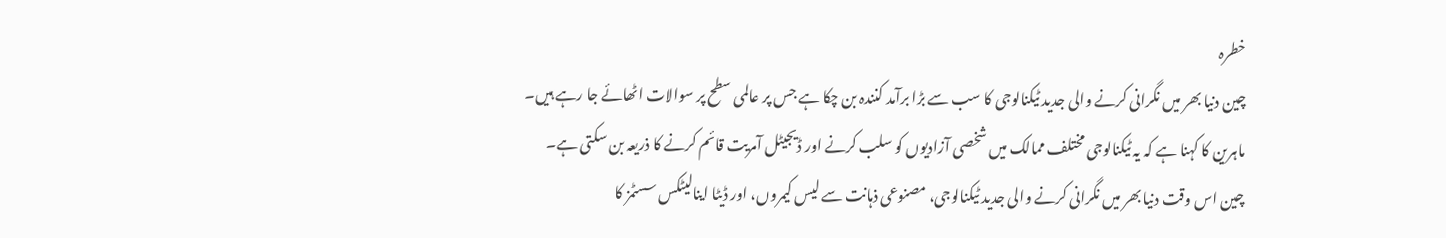خطرہ
چین دنیا بھر میں نگرانی کرنے والی جدید ٹیکنالوجی کا سب سے بڑا برآمد کنندہ بن چکا ہے جس پر عالمی سطح پر سوالات اٹھائے جا رہے ہیں۔ ماہرین کا کہنا ہے کہ یہ ٹیکنالوجی مختلف ممالک میں شخصی آزادیوں کو سلب کرنے اور ڈیجیٹل آمریت قائم کرنے کا ذریعہ بن سکتی ہے۔
چین اس وقت دنیا بھر میں نگرانی کرنے والی جدید ٹیکنالوجی، مصنوعی ذہانت سے لیس کیمروں، اور ڈیٹا اینالیٹکس سسٹمز کا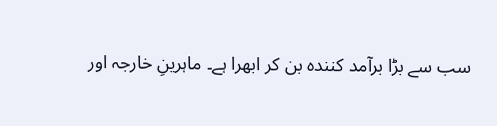سب سے بڑا برآمد کنندہ بن کر ابھرا ہے۔ ماہرینِ خارجہ اور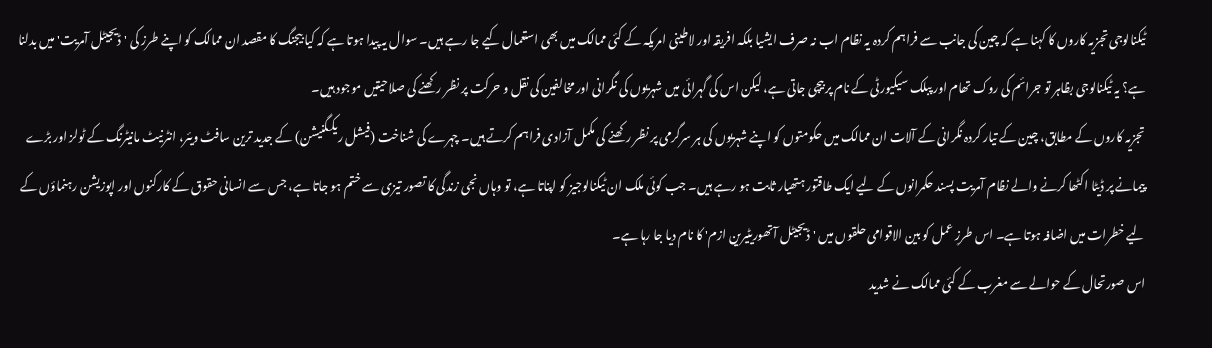ٹیکنالوجی تجزیہ کاروں کا کہنا ہے کہ چین کی جانب سے فراہم کردہ یہ نظام اب نہ صرف ایشیا بلکہ افریقہ اور لاطینی امریکہ کے کئی ممالک میں بھی استعمال کیے جا رہے ہیں۔ سوال یہ پیدا ہوتا ہے کہ کیا بیجنگ کا مقصد ان ممالک کو اپنے طرز کی 'ڈیجیٹل آمریت' میں بدلنا ہے؟ یہ ٹیکنالوجی بظاہر تو جرائم کی روک تھام اور پبلک سیکیورٹی کے نام پر بیچی جاتی ہے، لیکن اس کی گہرائی میں شہریوں کی نگرانی اور مخالفین کی نقل و حرکت پر نظر رکھنے کی صلاحیتیں موجود ہیں۔
تجزیہ کاروں کے مطابق، چین کے تیار کردہ نگرانی کے آلات ان ممالک میں حکومتوں کو اپنے شہریوں کی ہر سرگرمی پر نظر رکھنے کی مکمل آزادی فراہم کرتے ہیں۔ چہرے کی شناخت (فیشل ریکگنیشن) کے جدید ترین سافٹ ویئر، انٹرنیٹ مانیٹرنگ کے ٹولز اور بڑے پیمانے پر ڈیٹا اکٹھا کرنے والے نظام آمریت پسند حکمرانوں کے لیے ایک طاقتور ہتھیار ثابت ہو رہے ہیں۔ جب کوئی ملک ان ٹیکنالوجیز کو اپناتا ہے، تو وہاں نجی زندگی کا تصور تیزی سے ختم ہو جاتا ہے، جس سے انسانی حقوق کے کارکنوں اور اپوزیشن رہنماؤں کے لیے خطرات میں اضافہ ہوتا ہے۔ اس طرزِ عمل کو بین الاقوامی حلقوں میں 'ڈیجیٹل آتھوریٹیرین ازم' کا نام دیا جا رہا ہے۔
اس صورتحال کے حوالے سے مغرب کے کئی ممالک نے شدید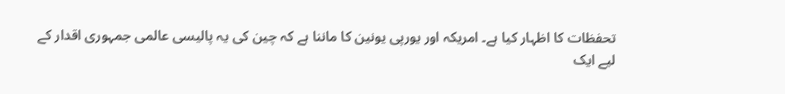تحفظات کا اظہار کیا ہے۔ امریکہ اور یورپی یونین کا ماننا ہے کہ چین کی یہ پالیسی عالمی جمہوری اقدار کے لیے ایک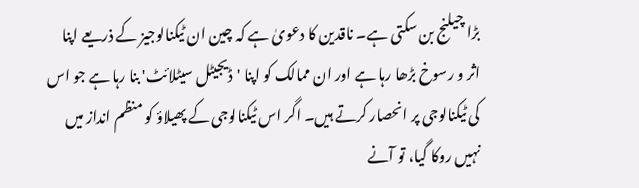بڑا چیلنج بن سکتی ہے۔ ناقدین کا دعویٰ ہے کہ چین ان ٹیکنالوجیز کے ذریعے اپنا اثر و رسوخ بڑھا رہا ہے اور ان ممالک کو اپنا 'ڈیجیٹل سیٹلائٹ' بنا رہا ہے جو اس کی ٹیکنالوجی پر انحصار کرتے ہیں۔ اگر اس ٹیکنالوجی کے پھیلاؤ کو منظم انداز میں نہیں روکا گیا، تو آنے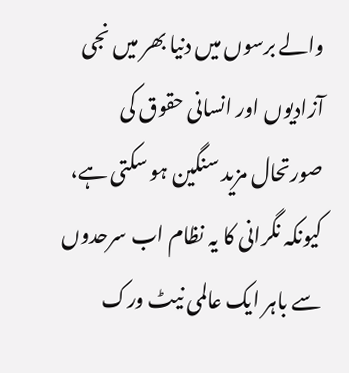والے برسوں میں دنیا بھر میں نجی آزادیوں اور انسانی حقوق کی صورتحال مزید سنگین ہو سکتی ہے، کیونکہ نگرانی کا یہ نظام اب سرحدوں سے باہر ایک عالمی نیٹ ورک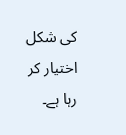کی شکل اختیار کر رہا ہے۔